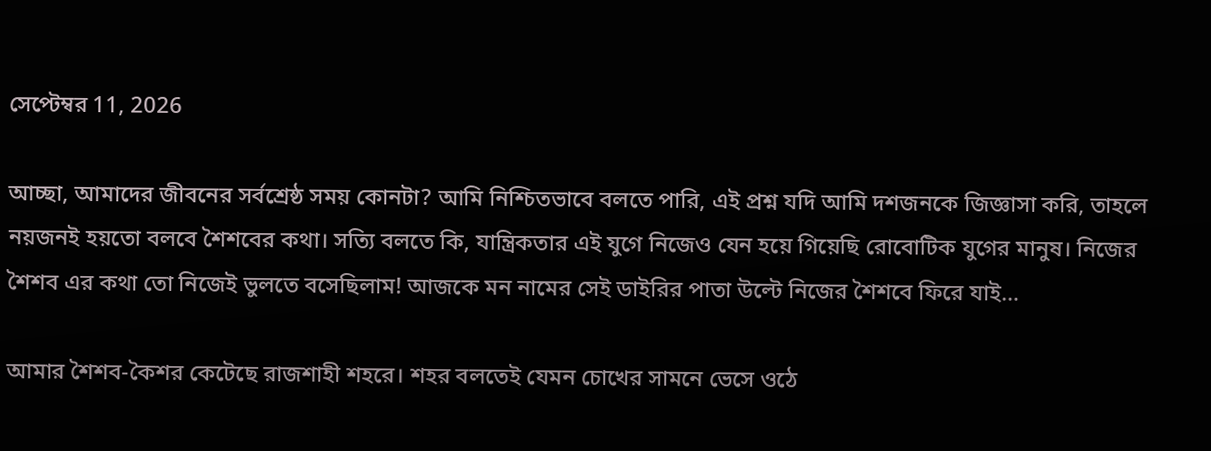সেপ্টেম্বর 11, 2026

আচ্ছা, আমাদের জীবনের সর্বশ্রেষ্ঠ সময় কোনটা? আমি নিশ্চিতভাবে বলতে পারি, এই প্রশ্ন যদি আমি দশজনকে জিজ্ঞাসা করি, তাহলে নয়জনই হয়তো বলবে শৈশবের কথা। সত্যি বলতে কি, যান্ত্রিকতার এই যুগে নিজেও যেন হয়ে গিয়েছি রোবোটিক যুগের মানুষ। নিজের শৈশব এর কথা তো নিজেই ভুলতে বসেছিলাম! আজকে মন নামের সেই ডাইরির পাতা উল্টে নিজের শৈশবে ফিরে যাই…

আমার শৈশব-কৈশর কেটেছে রাজশাহী শহরে। শহর বলতেই যেমন চোখের সামনে ভেসে ওঠে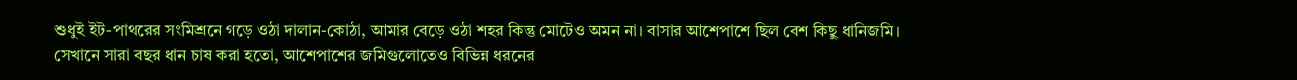শুধুই ইট-পাথরের সংমিশ্রনে গড়ে ওঠা দালান-কোঠা, আমার বেড়ে ওঠা শহর কিন্তু মোটেও অমন না। বাসার আশেপাশে ছিল বেশ কিছু ধানিজমি। সেখানে সারা বছর ধান চাষ করা হতো, আশেপাশের জমিগুলোতেও বিভিন্ন ধরনের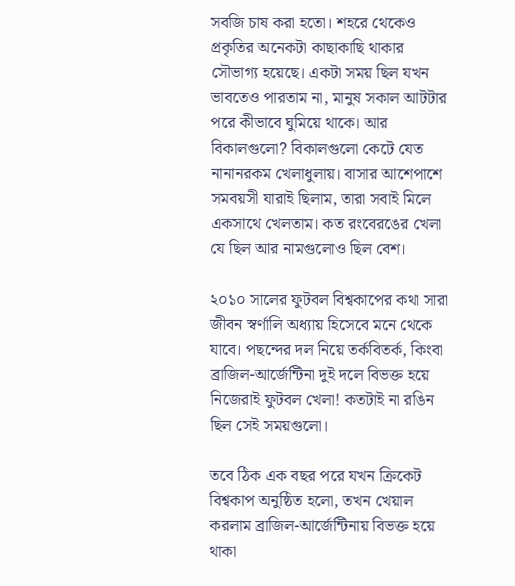সবজি চাষ করা হতো। শহরে থেকেও প্রকৃতির অনেকটা কাছাকাছি থাকার সৌভাগ্য হয়েছে। একটা সময় ছিল যখন ভাবতেও পারতাম না, মানুষ সকাল আটটার পরে কীভাবে ঘুমিয়ে থাকে। আর বিকালগুলো? বিকালগুলো কেটে যেত নানানরকম খেলাধুলায়। বাসার আশেপাশে সমবয়সী যারাই ছিলাম, তারা সবাই মিলে একসাথে খেলতাম। কত রংবেরঙের খেলা যে ছিল আর নামগুলোও ছিল বেশ।

২০১০ সালের ফুটবল বিশ্বকাপের কথা সারা জীবন স্বর্ণালি অধ্যায় হিসেবে মনে থেকে যাবে। পছন্দের দল নিয়ে তর্কবিতর্ক, কিংবা ব্রাজিল-আর্জেন্টিনা দুই দলে বিভক্ত হয়ে নিজেরাই ফুটবল খেলা! কতটাই না রঙিন ছিল সেই সময়গুলো।

তবে ঠিক এক বছর পরে যখন ক্রিকেট বিশ্বকাপ অনুষ্ঠিত হলো, তখন খেয়াল করলাম ব্রাজিল-আর্জেন্টিনায় বিভক্ত হয়ে থাকা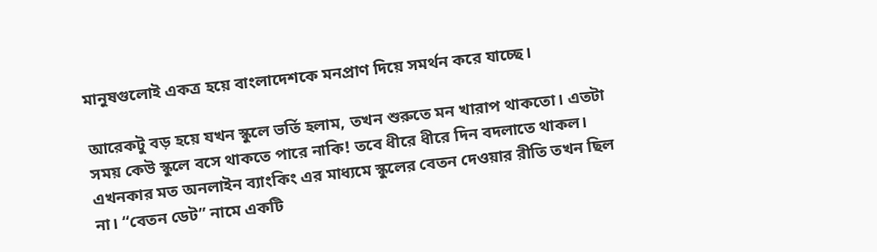মানুষগুলোই একত্র হয়ে বাংলাদেশকে মনপ্রাণ দিয়ে সমর্থন করে যাচ্ছে।

আরেকটু বড় হয়ে যখন স্কুলে ভর্তি হলাম, তখন শুরুতে মন খারাপ থাকতো। এতটা সময় কেউ স্কুলে বসে থাকতে পারে নাকি! তবে ধীরে ধীরে দিন বদলাতে থাকল। এখনকার মত অনলাইন ব্যাংকিং এর মাধ্যমে স্কুলের বেতন দেওয়ার রীতি তখন ছিল না। “বেতন ডেট” নামে একটি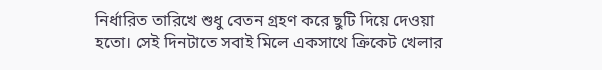নির্ধারিত তারিখে শুধু বেতন গ্রহণ করে ছুটি দিয়ে দেওয়া হতো। সেই দিনটাতে সবাই মিলে একসাথে ক্রিকেট খেলার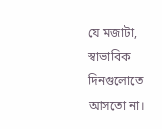যে মজাটা,  স্বাভাবিক দিনগুলোতে আসতো না।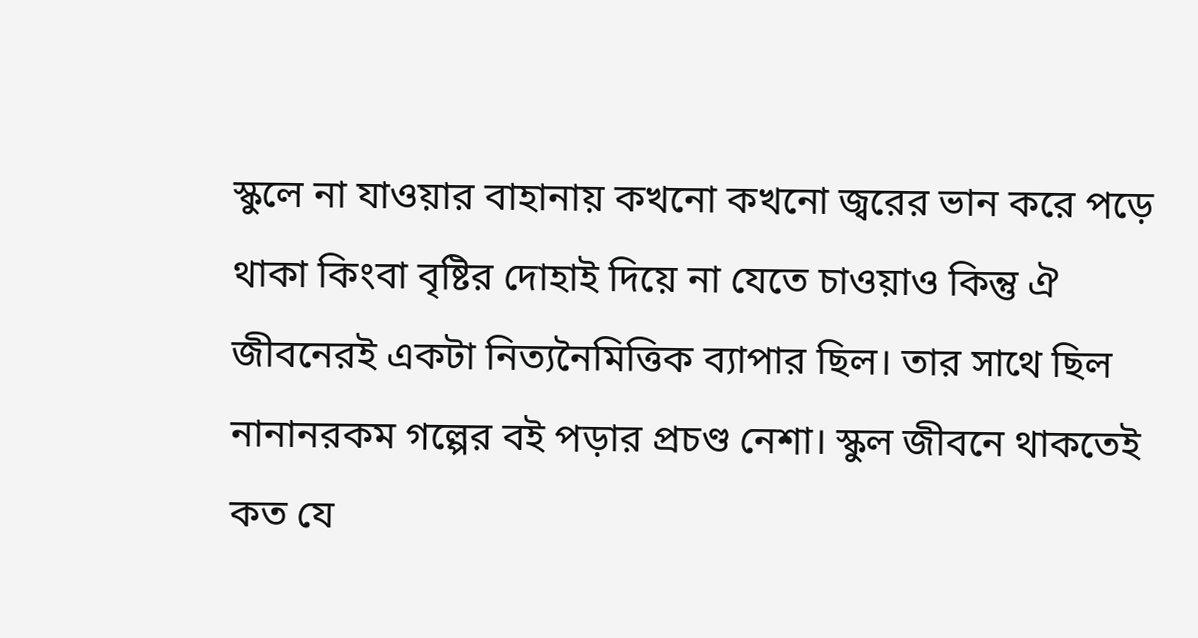স্কুলে না যাওয়ার বাহানায় কখনো কখনো জ্বরের ভান করে পড়ে থাকা কিংবা বৃষ্টির দোহাই দিয়ে না যেতে চাওয়াও কিন্তু ঐ জীবনেরই একটা নিত্যনৈমিত্তিক ব্যাপার ছিল। তার সাথে ছিল নানানরকম গল্পের বই পড়ার প্রচণ্ড নেশা। স্কুল জীবনে থাকতেই কত যে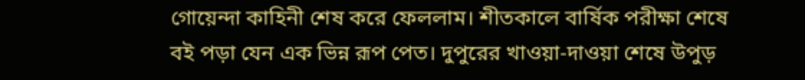গোয়েন্দা কাহিনী শেষ করে ফেললাম। শীতকালে বার্ষিক পরীক্ষা শেষে বই পড়া যেন এক ভিন্ন রূপ পেত। দুপুরের খাওয়া-দাওয়া শেষে উপুড়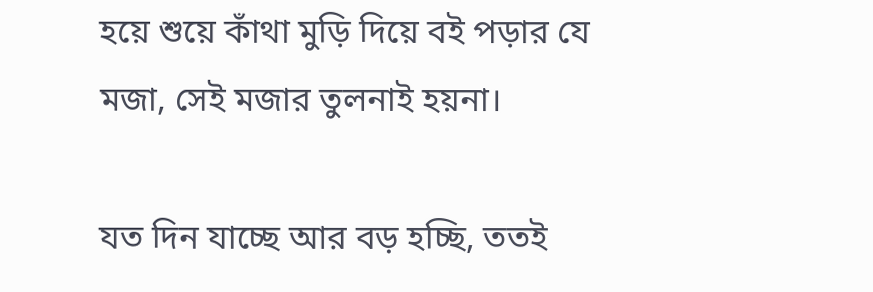হয়ে শুয়ে কাঁথা মুড়ি দিয়ে বই পড়ার যে মজা, সেই মজার তুলনাই হয়না।

যত দিন যাচ্ছে আর বড় হচ্ছি, ততই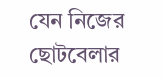যেন নিজের ছোটবেলার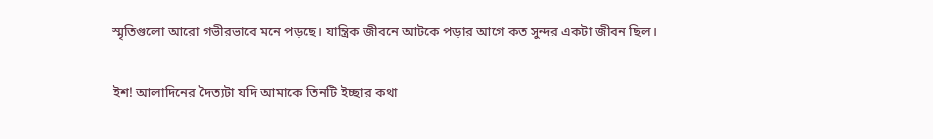স্মৃতিগুলো আরো গভীরভাবে মনে পড়ছে। যান্ত্রিক জীবনে আটকে পড়ার আগে কত সুন্দর একটা জীবন ছিল।

ইশ! আলাদিনের দৈত্যটা যদি আমাকে তিনটি ইচ্ছার কথা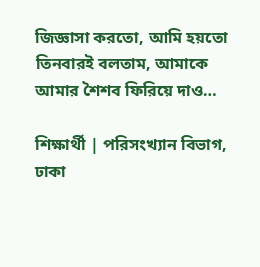জিজ্ঞাসা করতো, আমি হয়তো তিনবারই বলতাম, আমাকে আমার শৈশব ফিরিয়ে দাও…

শিক্ষার্থী | পরিসংখ্যান বিভাগ, ঢাকা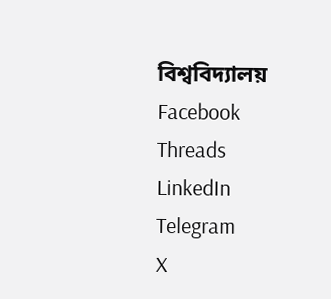বিশ্ববিদ্যালয়
Facebook
Threads
LinkedIn
Telegram
X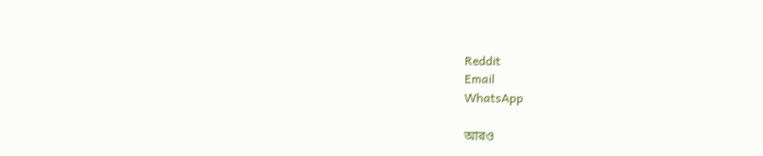Reddit
Email
WhatsApp

আরও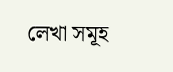লেখা সমূহ